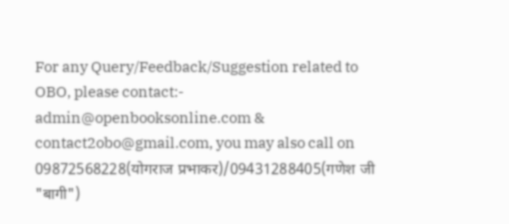For any Query/Feedback/Suggestion related to OBO, please contact:- admin@openbooksonline.com & contact2obo@gmail.com, you may also call on 09872568228(योगराज प्रभाकर)/09431288405(गणेश जी "बागी")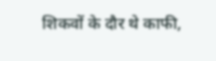शिकवों के दौर थे काफी,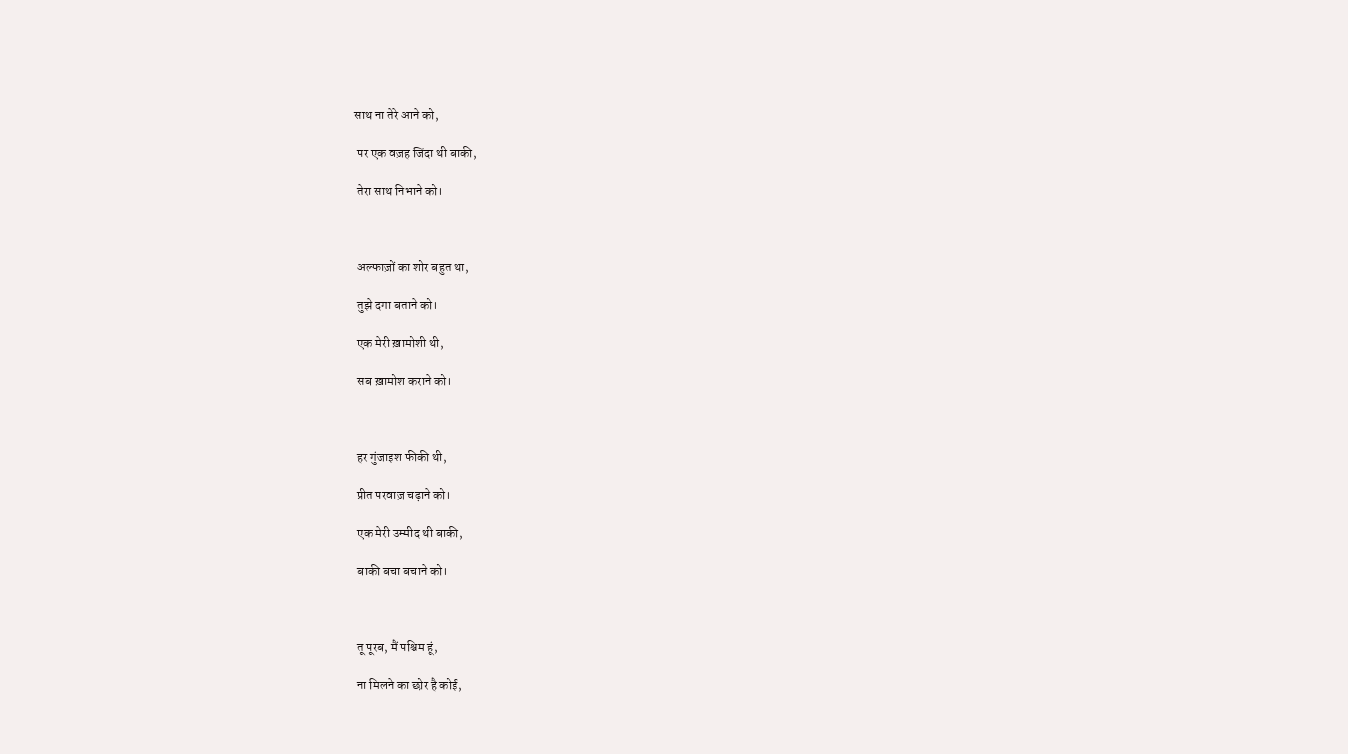साथ ना तेरे आने को,

 पर एक वज़ह जिंदा थी बाकी,

 तेरा साथ निभाने को।



 अल्फाज़ों का शोर बहुत था,

 तुझे दगा बताने को।

 एक मेरी ख़ामोशी थी,

 सब ख़ामोश कराने को।



 हर गुंजाइश फीकी थी,

 प्रीत परवाज़ चढ़ाने को।

 एक मेरी उम्मीद थी बाकी,

 बाकी बचा बचाने को।



 तू पूरब, मैं पश्चिम हूं,

 ना मिलने का छोर है कोई,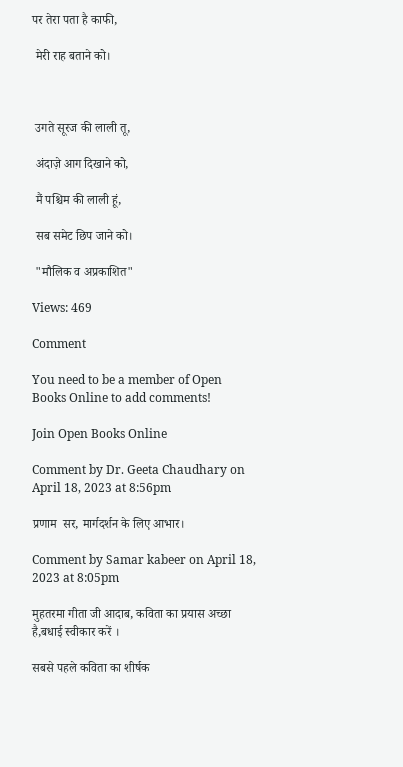पर तेरा पता है काफी,

 मेरी राह बताने को।



 उगते सूरज की लाली तू,

 अंदाज़े आग दिखाने को,

 मैं पश्चिम की लाली हूं,

 सब समेट छिप जाने को।

 "मौलिक व अप्रकाशित"

Views: 469

Comment

You need to be a member of Open Books Online to add comments!

Join Open Books Online

Comment by Dr. Geeta Chaudhary on April 18, 2023 at 8:56pm

प्रणाम  सर, मार्गदर्शन के लिए आभार।

Comment by Samar kabeer on April 18, 2023 at 8:05pm

मुहतरमा गीता जी आदाब, कविता का प्रयास अच्छा है,बधाई स्वीकार करें ।

सबसे पहले कविता का शीर्षक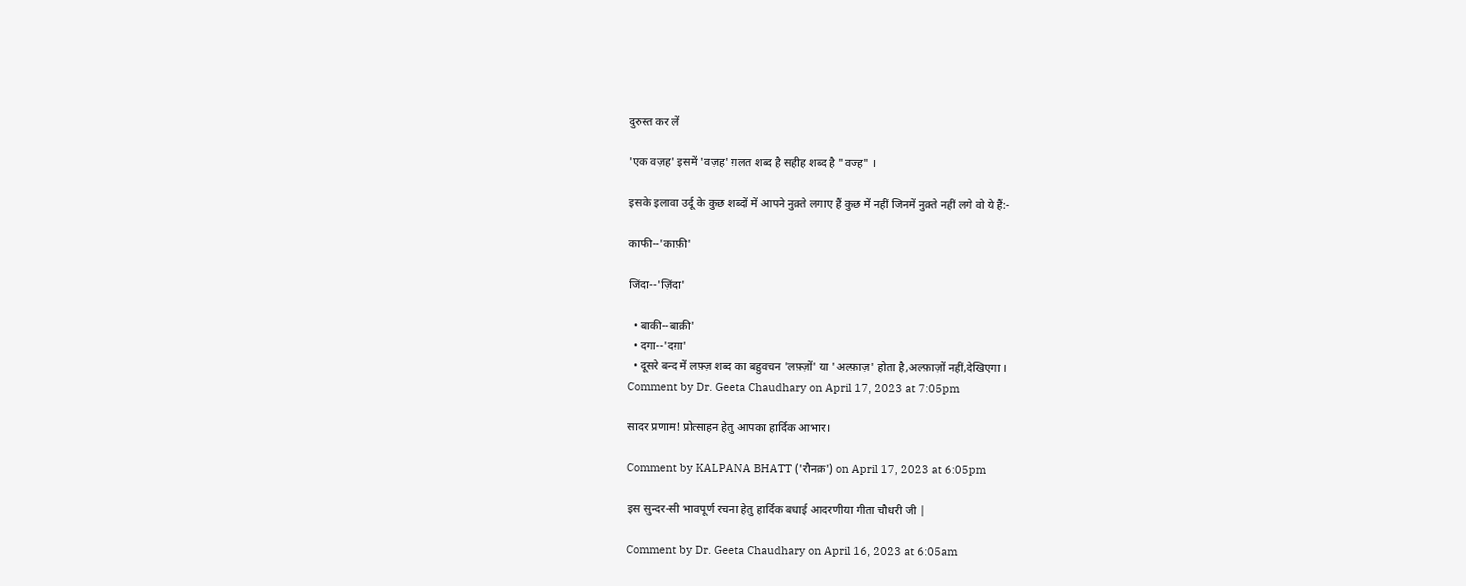दुरुस्त कर लें

'एक वज़ह' इसमें 'वज़ह' ग़लत शब्द है सहीह शब्द है "वज्ह" ।

इसके इलावा उर्दू के कुछ शब्दों में आपने नुक़्ते लगाए हैं कुछ में नहीं जिनमें नुक़्ते नहीं लगे वो ये हैं:-

काफी--'काफ़ी'

जिंदा--'ज़िंदा'

  • बाकी--बाक़ी'
  • दगा--'दग़ा'
  • दूसरे बन्द में लफ़्ज़ शब्द का बहुवचन 'लफ़्ज़ों' या 'अल्फ़ाज़' होता है,अल्फ़ाज़ों नहीं,देखिएगा ।
Comment by Dr. Geeta Chaudhary on April 17, 2023 at 7:05pm

सादर प्रणाम! प्रोत्साहन हेतु आपका हार्दिक आभार।

Comment by KALPANA BHATT ('रौनक़') on April 17, 2023 at 6:05pm

इस सुन्दर-सी भावपूर्ण रचना हेतु हार्दिक बधाई आदरणीया गीता चौधरी जी |

Comment by Dr. Geeta Chaudhary on April 16, 2023 at 6:05am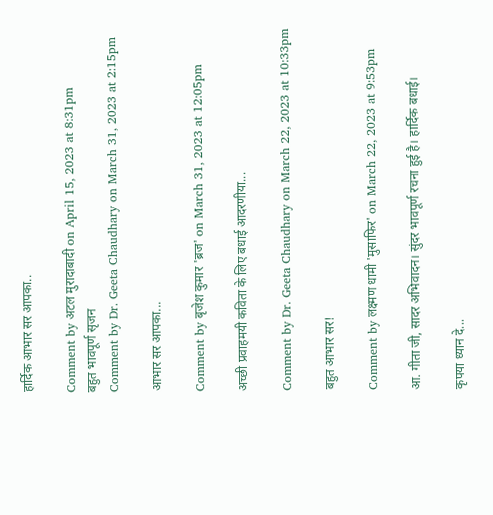हार्दिक आभार सर आपका..

Comment by अटल मुरादाबादी on April 15, 2023 at 8:31pm
बहुत भावपूर्ण सृजन
Comment by Dr. Geeta Chaudhary on March 31, 2023 at 2:15pm

आभार सर आपका...

Comment by बृजेश कुमार 'ब्रज' on March 31, 2023 at 12:05pm

अच्छी प्रवाहमयी कविता के लिए बधाई आदरणीया...

Comment by Dr. Geeta Chaudhary on March 22, 2023 at 10:33pm

बहुत आभार सर!

Comment by लक्ष्मण धामी 'मुसाफिर' on March 22, 2023 at 9:53pm

आ. गीता जी, सादर अभिवादन। सुंदर भावपूर्ण रचना हुई है। हार्दिक बधाई।

कृपया ध्यान दे...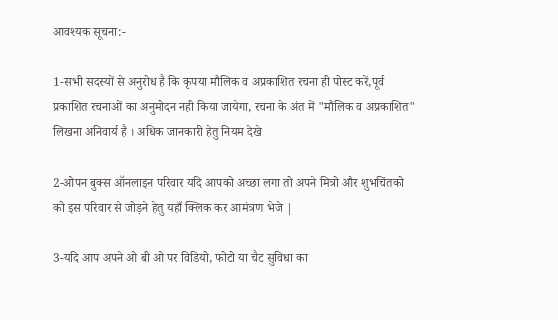आवश्यक सूचना:-

1-सभी सदस्यों से अनुरोध है कि कृपया मौलिक व अप्रकाशित रचना ही पोस्ट करें,पूर्व प्रकाशित रचनाओं का अनुमोदन नही किया जायेगा, रचना के अंत में "मौलिक व अप्रकाशित" लिखना अनिवार्य है । अधिक जानकारी हेतु नियम देखे

2-ओपन बुक्स ऑनलाइन परिवार यदि आपको अच्छा लगा तो अपने मित्रो और शुभचिंतको को इस परिवार से जोड़ने हेतु यहाँ क्लिक कर आमंत्रण भेजे |

3-यदि आप अपने ओ बी ओ पर विडियो, फोटो या चैट सुविधा का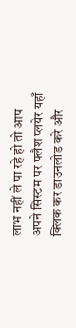लाभ नहीं ले पा रहे हो तो आप अपने सिस्टम पर फ्लैश प्लयेर यहाँ क्लिक कर डाउनलोड करे और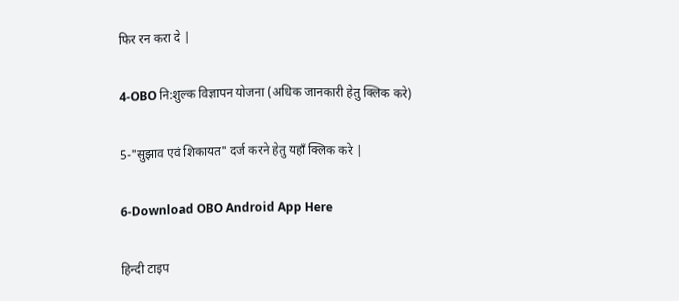फिर रन करा दे |

4-OBO नि:शुल्क विज्ञापन योजना (अधिक जानकारी हेतु क्लिक करे)

5-"सुझाव एवं शिकायत" दर्ज करने हेतु यहाँ क्लिक करे |

6-Download OBO Android App Here

हिन्दी टाइप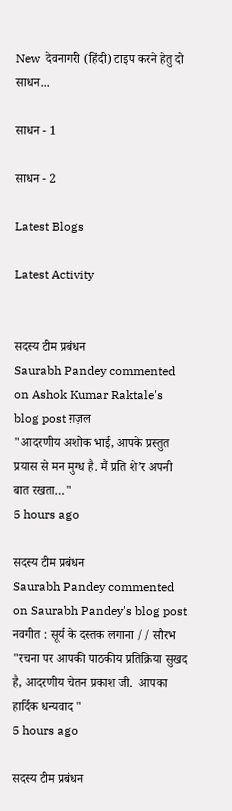New  देवनागरी (हिंदी) टाइप करने हेतु दो साधन...

साधन - 1

साधन - 2

Latest Blogs

Latest Activity


सदस्य टीम प्रबंधन
Saurabh Pandey commented on Ashok Kumar Raktale's blog post ग़ज़ल
"आदरणीय अशोक भाई, आपके प्रस्तुत प्रयास से मन मुग्ध है. मैं प्रति शे’र अपनी बात रखता…"
5 hours ago

सदस्य टीम प्रबंधन
Saurabh Pandey commented on Saurabh Pandey's blog post नवगीत : सूर्य के दस्तक लगाना // सौरभ
"रचना पर आपकी पाठकीय प्रतिक्रिया सुखद है, आदरणीय चेतन प्रकाश जी.  आपका हार्दिक धन्यवाद "
5 hours ago

सदस्य टीम प्रबंधन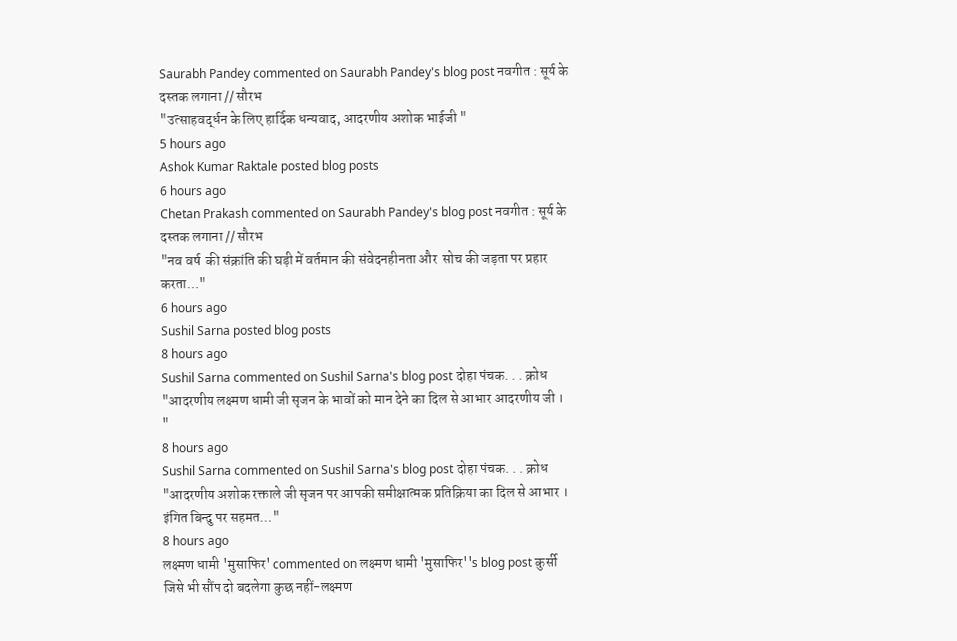Saurabh Pandey commented on Saurabh Pandey's blog post नवगीत : सूर्य के दस्तक लगाना // सौरभ
"उत्साहवर्द्धन के लिए हार्दिक धन्यवाद, आदरणीय अशोक भाईजी "
5 hours ago
Ashok Kumar Raktale posted blog posts
6 hours ago
Chetan Prakash commented on Saurabh Pandey's blog post नवगीत : सूर्य के दस्तक लगाना // सौरभ
"नव वर्ष  की संक्रांति की घड़ी में वर्तमान की संवेदनहीनता और  सोच की जड़ता पर प्रहार करता…"
6 hours ago
Sushil Sarna posted blog posts
8 hours ago
Sushil Sarna commented on Sushil Sarna's blog post दोहा पंचक. . . क्रोध
"आदरणीय लक्ष्मण धामी जी सृजन के भावों को मान देने का दिल से आभार आदरणीय जी । "
8 hours ago
Sushil Sarna commented on Sushil Sarna's blog post दोहा पंचक. . . क्रोध
"आदरणीय अशोक रक्ताले जी सृजन पर आपकी समीक्षात्मक प्रतिक्रिया का दिल से आभार । इंगित बिन्दु पर सहमत…"
8 hours ago
लक्ष्मण धामी 'मुसाफिर' commented on लक्ष्मण धामी 'मुसाफिर''s blog post कुर्सी जिसे भी सौंप दो बदलेगा कुछ नहीं-लक्ष्मण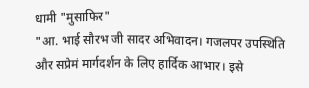धामी "मुसाफिर"
"आ. भाई सौरभ जी सादर अभिवादन। गजलपर उपस्थिति और सप्रेमं मार्गदर्शन के लिए हार्दिक आभार। इसे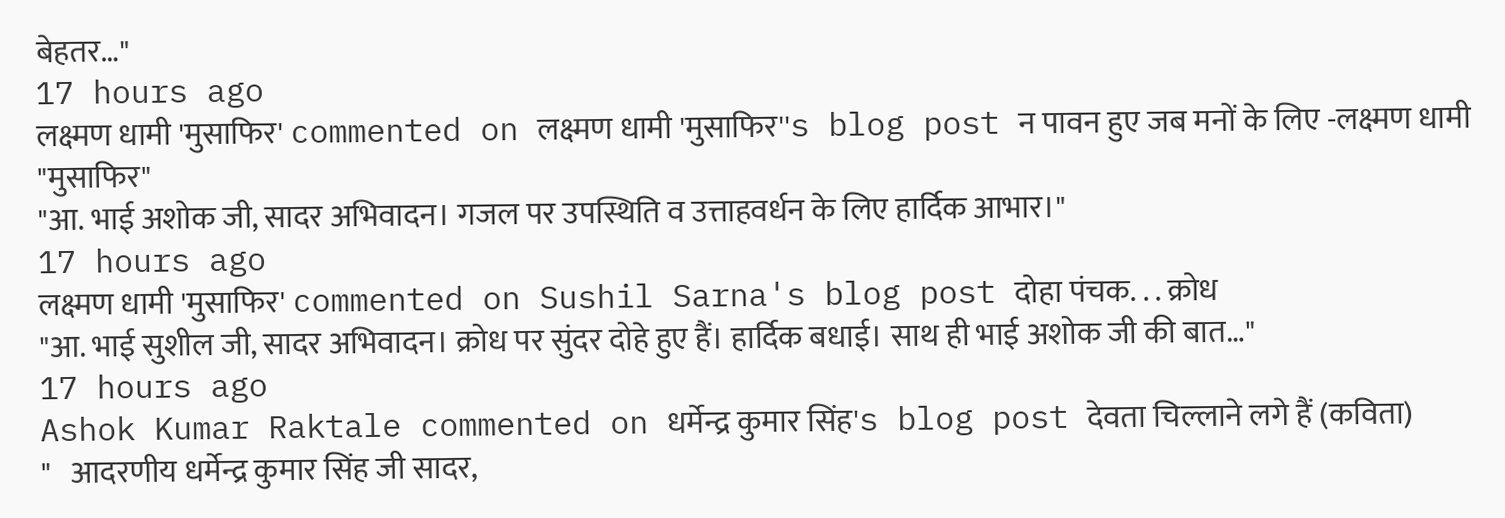बेहतर…"
17 hours ago
लक्ष्मण धामी 'मुसाफिर' commented on लक्ष्मण धामी 'मुसाफिर''s blog post न पावन हुए जब मनों के लिए -लक्ष्मण धामी "मुसाफिर"
"आ. भाई अशोक जी, सादर अभिवादन। गजल पर उपस्थिति व उत्ताहवर्धन के लिए हार्दिक आभार।"
17 hours ago
लक्ष्मण धामी 'मुसाफिर' commented on Sushil Sarna's blog post दोहा पंचक. . . क्रोध
"आ. भाई सुशील जी, सादर अभिवादन। क्रोध पर सुंदर दोहे हुए हैं। हार्दिक बधाई। साथ ही भाई अशोक जी की बात…"
17 hours ago
Ashok Kumar Raktale commented on धर्मेन्द्र कुमार सिंह's blog post देवता चिल्लाने लगे हैं (कविता)
"   आदरणीय धर्मेन्द्र कुमार सिंह जी सादर,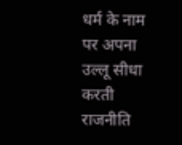धर्म के नाम पर अपना उल्लू सीधा करती राजनीति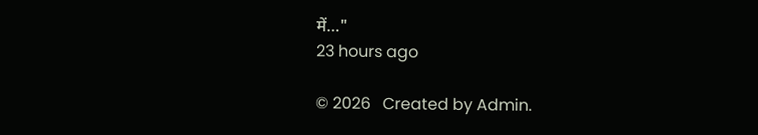में…"
23 hours ago

© 2026   Created by Admin.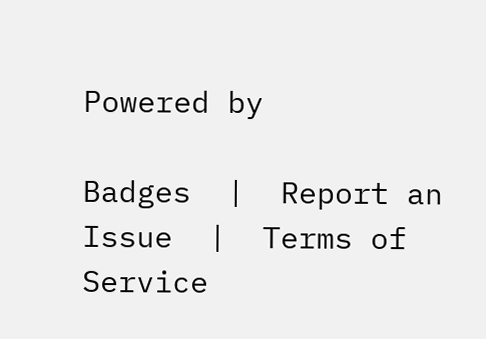Powered by

Badges  |  Report an Issue  |  Terms of Service